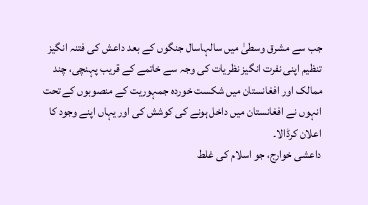جب سے مشرق وسطیٰ میں سالہاسال جنگوں کے بعد داعش کی فتنہ انگیز تنظیم اپنی نفرت انگیز نظریات کی وجہ سے خاتمے کے قریب پہنچی، چند ممالک اور افغانستان میں شکست خوردہ جمہوریت کے منصوبوں کے تحت انہوں نے افغانستان میں داخل ہونے کی کوشش کی اور یہاں اپنے وجود کا اعلان کرڈالا۔
داعشی خوارج، جو اسلام کی غلط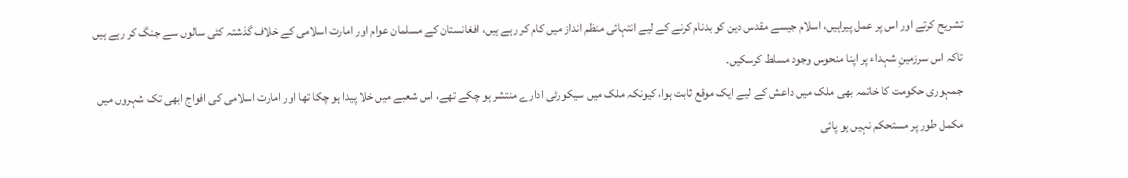تشریح کرتے اور اس پر عمل پیراہیں، اسلام جیسے مقدس دین کو بدنام کرنے کے لیے انتہائی منظم انداز میں کام کر رہے ہیں، افغانستان کے مسلمان عوام اور امارت اسلامی کے خلاف گذشتہ کئی سالوں سے جنگ کر رہے ہیں تاکہ اس سرزمینِ شہداء پر اپنا منحوس وجود مسلط کرسکیں۔
جمہوری حکومت کا خاتمہ بھی ملک میں داعش کے لیے ایک موقع ثابت ہوا، کیونکہ ملک میں سیکورٹی ادارے منتشر ہو چکے تھے، اس شعبے میں خلا پیدا ہو چکا تھا اور امارت اسلامی کی افواج ابھی تک شہروں میں مکمل طور پر مستحکم نہیں ہو پائی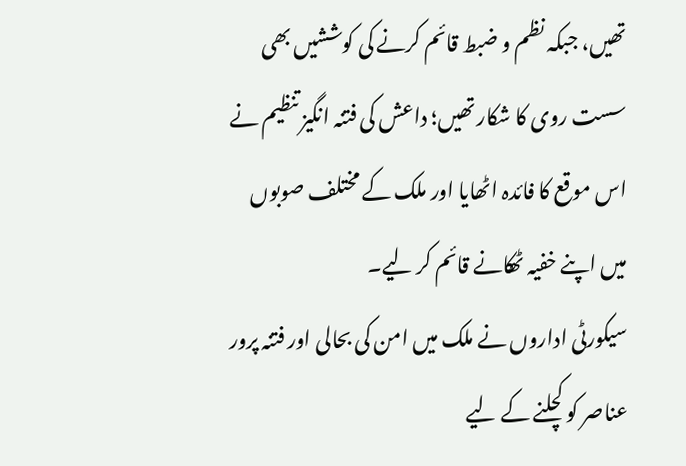تھیں، جبکہ نظم و ضبط قائم کرنے کی کوششیں بھی سست روی کا شکار تھیں؛ داعش کی فتنہ انگیز تنظیم نے اس موقع کا فائدہ اٹھایا اور ملک کے مختلف صوبوں میں اپنے خفیہ ٹھکانے قائم کر لیے۔
سیکورٹی اداروں نے ملک میں امن کی بحالی اور فتنہ پرور عناصر کو کچلنے کے لیے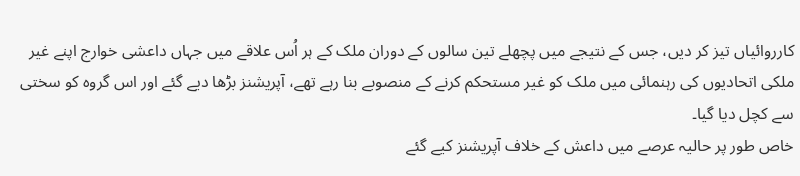کارروائیاں تیز کر دیں، جس کے نتیجے میں پچھلے تین سالوں کے دوران ملک کے ہر اُس علاقے میں جہاں داعشی خوارج اپنے غیر ملکی اتحادیوں کی رہنمائی میں ملک کو غیر مستحکم کرنے کے منصوبے بنا رہے تھے، آپریشنز بڑھا دیے گئے اور اس گروہ کو سختی سے کچل دیا گیا۔
خاص طور پر حالیہ عرصے میں داعش کے خلاف آپریشنز کیے گئے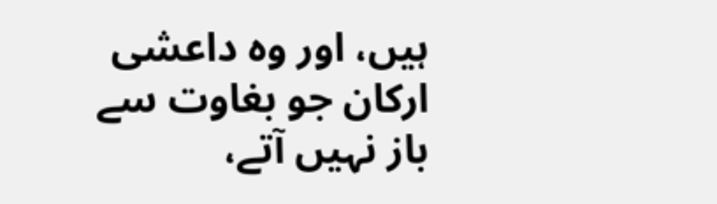ہیں، اور وہ داعشی ارکان جو بغاوت سے باز نہیں آتے،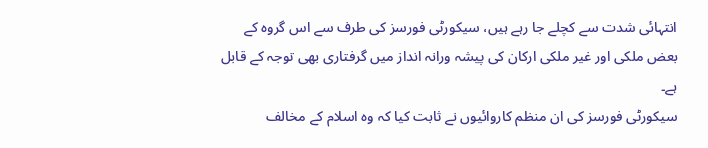انتہائی شدت سے کچلے جا رہے ہیں، سیکورٹی فورسز کی طرف سے اس گروہ کے بعض ملکی اور غیر ملکی ارکان کی پیشہ ورانہ انداز میں گرفتاری بھی توجہ کے قابل ہے۔
سیکورٹی فورسز کی ان منظم کاروائیوں نے ثابت کیا کہ وہ اسلام کے مخالف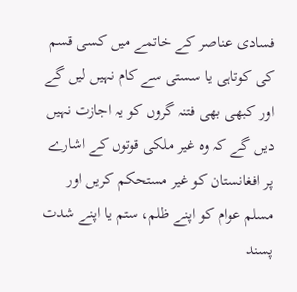فسادی عناصر کے خاتمے میں کسی قسم کی کوتاہی یا سستی سے کام نہیں لیں گے اور کبھی بھی فتنہ گروں کو یہ اجازت نہیں دیں گے کہ وہ غیر ملکی قوتوں کے اشارے پر افغانستان کو غیر مستحکم کریں اور مسلم عوام کو اپنے ظلم، ستم یا اپنے شدت پسند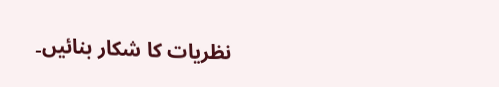نظریات کا شکار بنائیں۔